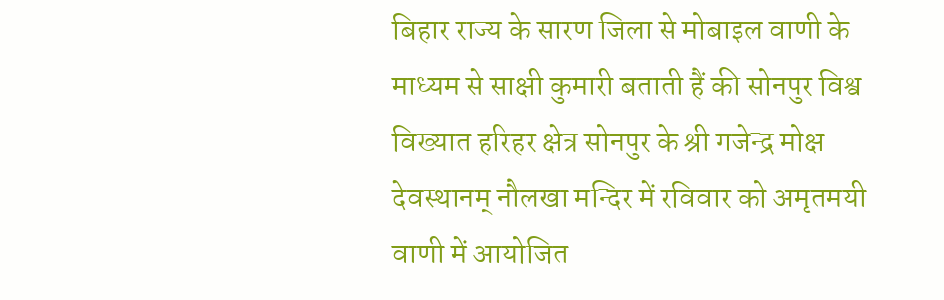बिहार राज्य के सारण जिला से मोबाइल वाणी के माध्यम से साक्षी कुमारी बताती हैं की सोनपुर विश्व विख्यात हरिहर क्षेत्र सोनपुर के श्री गजेन्द्र मोक्ष देवस्थानम् नौलखा मन्दिर में रविवार को अमृतमयी वाणी में आयोजित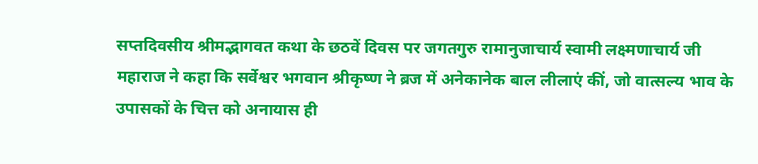सप्तदिवसीय श्रीमद्भागवत कथा के छठवें दिवस पर जगतगुरु रामानुजाचार्य स्वामी लक्ष्मणाचार्य जी महाराज ने कहा कि सर्वेश्वर भगवान श्रीकृष्ण ने ब्रज में अनेकानेक बाल लीलाएं कीं, जो वात्सल्य भाव के उपासकों के चित्त को अनायास ही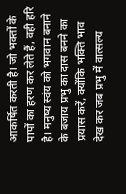आकर्षित करती है। जो भक्तों के पापों का हरण कर लेते हैं, वही हरि है। मनुष्य स्वंय को भगवान बनाने के बजाय प्रभु का दास बनने का प्रयास करें, क्योंकि भक्ति भाव देख कर जब प्रभु में वात्सल्य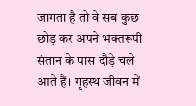जागता है तो वे सब कुछ छोड़ कर अपने भक्तरूपी संतान के पास दौड़े चले आते हैं। गृहस्थ जीवन में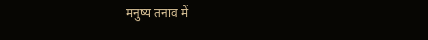मनुष्य तनाव में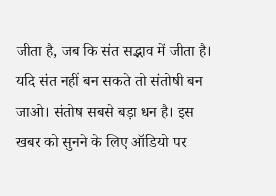जीता है, जब कि संत सद्भाव में जीता है। यदि संत नहीं बन सकते तो संतोषी बन जाओ। संतोष सबसे बड़ा धन है। इस खबर को सुनने के लिए ऑडियो पर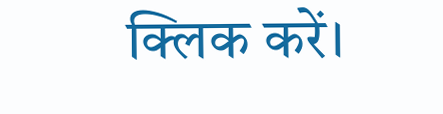क्लिक करें।